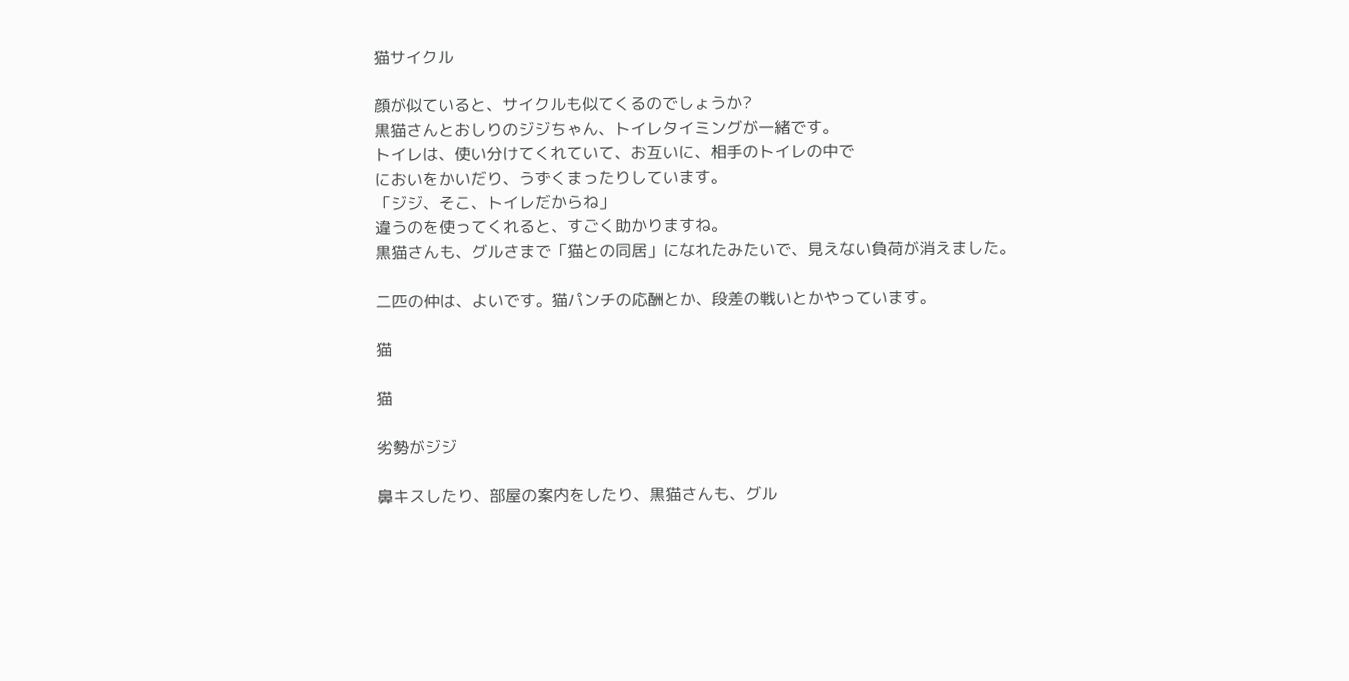猫サイクル

顔が似ていると、サイクルも似てくるのでしょうか?
黒猫さんとおしりのジジちゃん、トイレタイミングが一緒です。
トイレは、使い分けてくれていて、お互いに、相手のトイレの中で
においをかいだり、うずくまったりしています。
「ジジ、そこ、トイレだからね」
違うのを使ってくれると、すごく助かりますね。
黒猫さんも、グルさまで「猫との同居」になれたみたいで、見えない負荷が消えました。

二匹の仲は、よいです。猫パンチの応酬とか、段差の戦いとかやっています。

猫

猫

劣勢がジジ

鼻キスしたり、部屋の案内をしたり、黒猫さんも、グル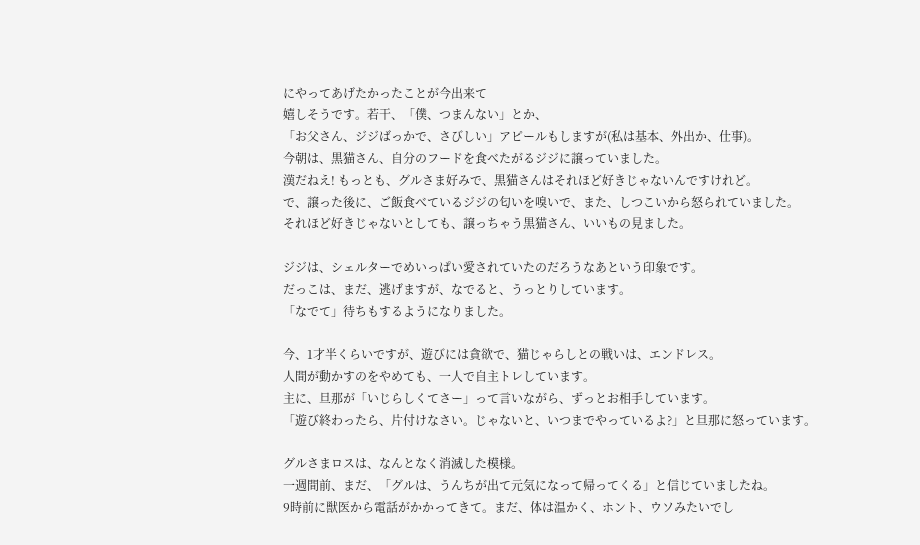にやってあげたかったことが今出来て
嬉しそうです。若干、「僕、つまんない」とか、
「お父さん、ジジばっかで、さびしい」アピールもしますが(私は基本、外出か、仕事)。
今朝は、黒猫さん、自分のフードを食べたがるジジに譲っていました。
漢だねえ! もっとも、グルさま好みで、黒猫さんはそれほど好きじゃないんですけれど。
で、譲った後に、ご飯食べているジジの匂いを嗅いで、また、しつこいから怒られていました。
それほど好きじゃないとしても、譲っちゃう黒猫さん、いいもの見ました。

ジジは、シェルターでめいっぱい愛されていたのだろうなあという印象です。
だっこは、まだ、逃げますが、なでると、うっとりしています。
「なでて」待ちもするようになりました。

今、1才半くらいですが、遊びには貪欲で、猫じゃらしとの戦いは、エンドレス。
人間が動かすのをやめても、一人で自主トレしています。
主に、旦那が「いじらしくてさー」って言いながら、ずっとお相手しています。
「遊び終わったら、片付けなさい。じゃないと、いつまでやっているよ?」と旦那に怒っています。

グルさまロスは、なんとなく消滅した模様。
一週間前、まだ、「グルは、うんちが出て元気になって帰ってくる」と信じていましたね。
9時前に獣医から電話がかかってきて。まだ、体は温かく、ホント、ウソみたいでし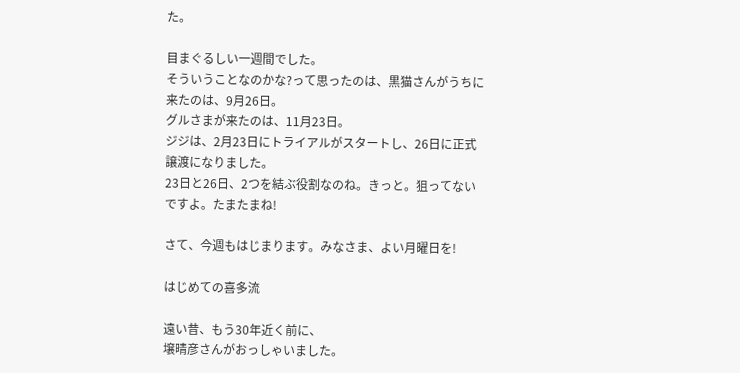た。

目まぐるしい一週間でした。
そういうことなのかな?って思ったのは、黒猫さんがうちに来たのは、9月26日。
グルさまが来たのは、11月23日。
ジジは、2月23日にトライアルがスタートし、26日に正式譲渡になりました。
23日と26日、2つを結ぶ役割なのね。きっと。狙ってないですよ。たまたまね!

さて、今週もはじまります。みなさま、よい月曜日を!

はじめての喜多流

遠い昔、もう30年近く前に、
壌晴彦さんがおっしゃいました。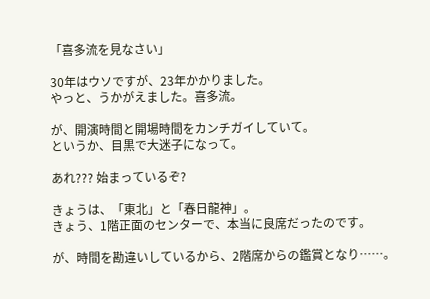「喜多流を見なさい」

30年はウソですが、23年かかりました。
やっと、うかがえました。喜多流。

が、開演時間と開場時間をカンチガイしていて。
というか、目黒で大迷子になって。

あれ??? 始まっているぞ?

きょうは、「東北」と「春日龍神」。
きょう、1階正面のセンターで、本当に良席だったのです。

が、時間を勘違いしているから、2階席からの鑑賞となり……。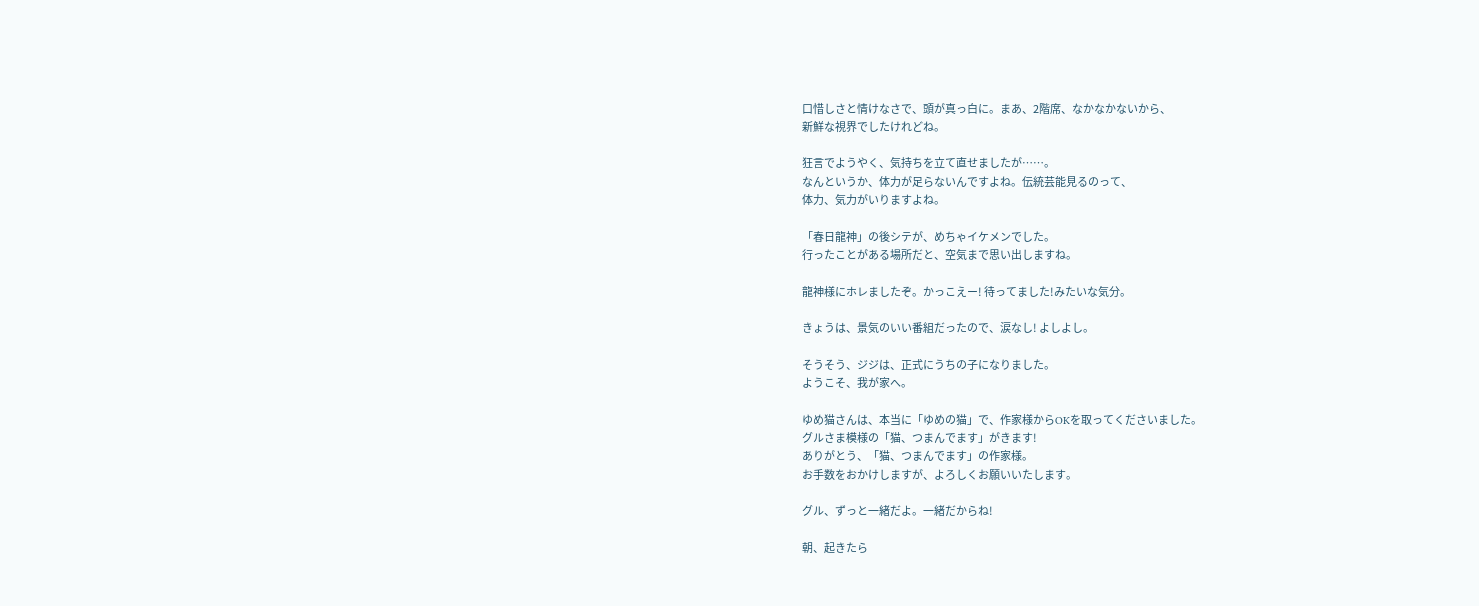口惜しさと情けなさで、頭が真っ白に。まあ、2階席、なかなかないから、
新鮮な視界でしたけれどね。

狂言でようやく、気持ちを立て直せましたが……。
なんというか、体力が足らないんですよね。伝統芸能見るのって、
体力、気力がいりますよね。

「春日龍神」の後シテが、めちゃイケメンでした。
行ったことがある場所だと、空気まで思い出しますね。

龍神様にホレましたぞ。かっこえー! 待ってました!みたいな気分。

きょうは、景気のいい番組だったので、涙なし! よしよし。

そうそう、ジジは、正式にうちの子になりました。
ようこそ、我が家へ。

ゆめ猫さんは、本当に「ゆめの猫」で、作家様からOKを取ってくださいました。
グルさま模様の「猫、つまんでます」がきます!
ありがとう、「猫、つまんでます」の作家様。
お手数をおかけしますが、よろしくお願いいたします。

グル、ずっと一緒だよ。一緒だからね!

朝、起きたら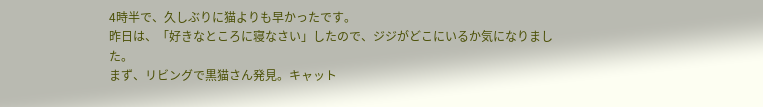4時半で、久しぶりに猫よりも早かったです。
昨日は、「好きなところに寝なさい」したので、ジジがどこにいるか気になりました。
まず、リビングで黒猫さん発見。キャット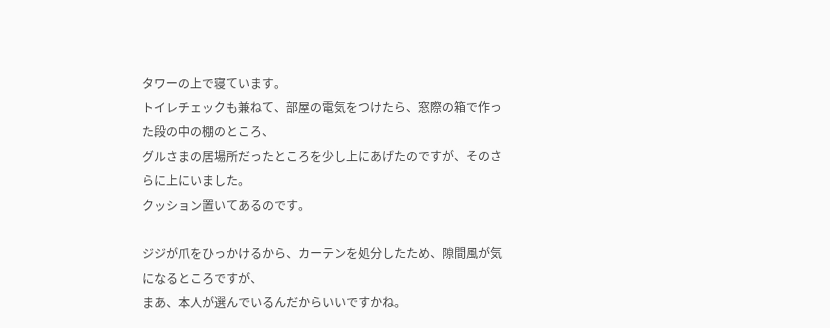タワーの上で寝ています。
トイレチェックも兼ねて、部屋の電気をつけたら、窓際の箱で作った段の中の棚のところ、
グルさまの居場所だったところを少し上にあげたのですが、そのさらに上にいました。
クッション置いてあるのです。

ジジが爪をひっかけるから、カーテンを処分したため、隙間風が気になるところですが、
まあ、本人が選んでいるんだからいいですかね。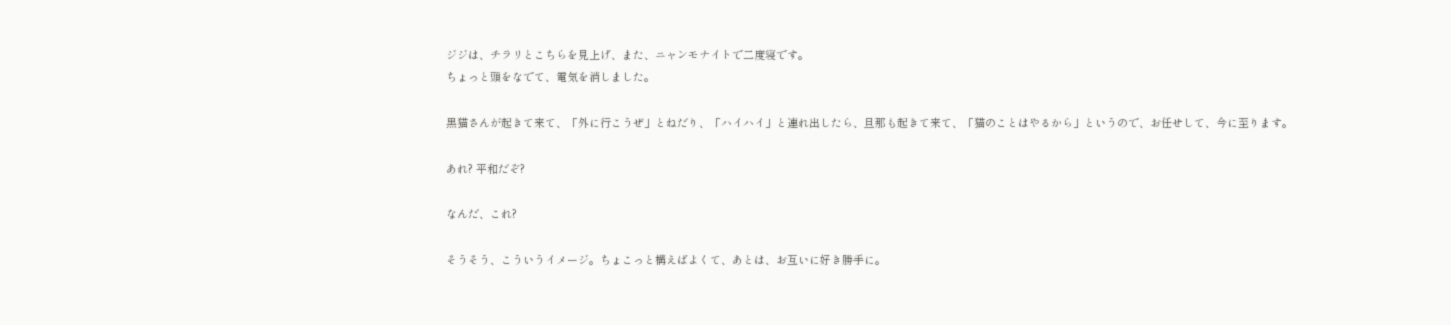ジジは、チラリとこちらを見上げ、また、ニャンモナイトで二度寝です。
ちょっと頭をなでて、電気を消しました。

黒猫さんが起きて来て、「外に行こうぜ」とねだり、「ハイハイ」と連れ出したら、旦那も起きて来て、「猫のことはやるから」というので、お任せして、今に至ります。

あれ? 平和だぞ?

なんだ、これ?

そうそう、こういうイメージ。ちょこっと構えばよくて、あとは、お互いに好き勝手に。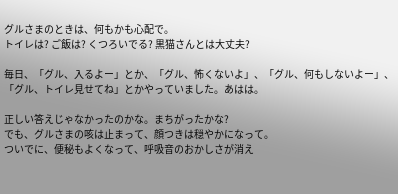グルさまのときは、何もかも心配で。
トイレは? ご飯は? くつろいでる? 黒猫さんとは大丈夫?

毎日、「グル、入るよー」とか、「グル、怖くないよ」、「グル、何もしないよー」、
「グル、トイレ見せてね」とかやっていました。あはは。

正しい答えじゃなかったのかな。まちがったかな?
でも、グルさまの咳は止まって、顔つきは穏やかになって。
ついでに、便秘もよくなって、呼吸音のおかしさが消え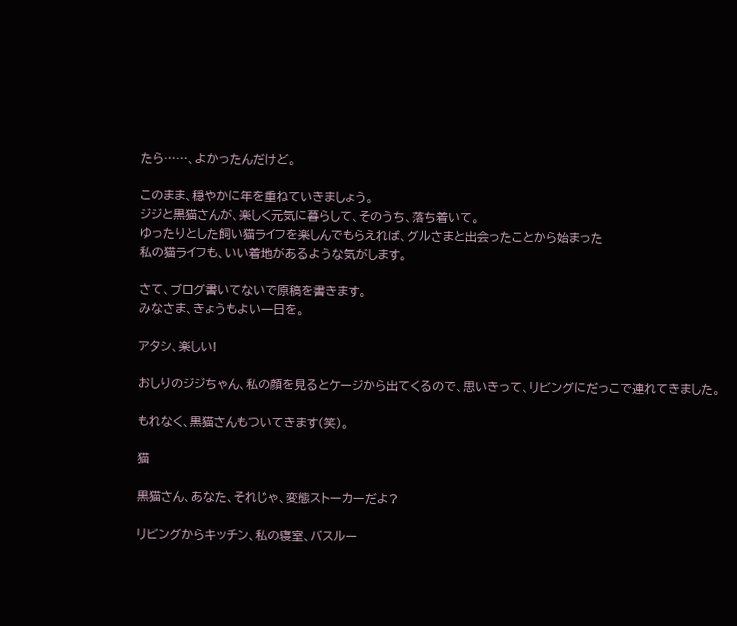たら……、よかったんだけど。

このまま、穏やかに年を重ねていきましょう。
ジジと黒猫さんが、楽しく元気に暮らして、そのうち、落ち着いて。
ゆったりとした飼い猫ライフを楽しんでもらえれば、グルさまと出会ったことから始まった
私の猫ライフも、いい着地があるような気がします。

さて、ブログ書いてないで原稿を書きます。
みなさま、きょうもよい一日を。

アタシ、楽しい!

おしりのジジちゃん、私の顔を見るとケージから出てくるので、思いきって、リビングにだっこで連れてきました。

もれなく、黒猫さんもついてきます(笑)。

猫

黒猫さん、あなた、それじゃ、変態ストーカーだよ?

リビングからキッチン、私の寝室、バスルー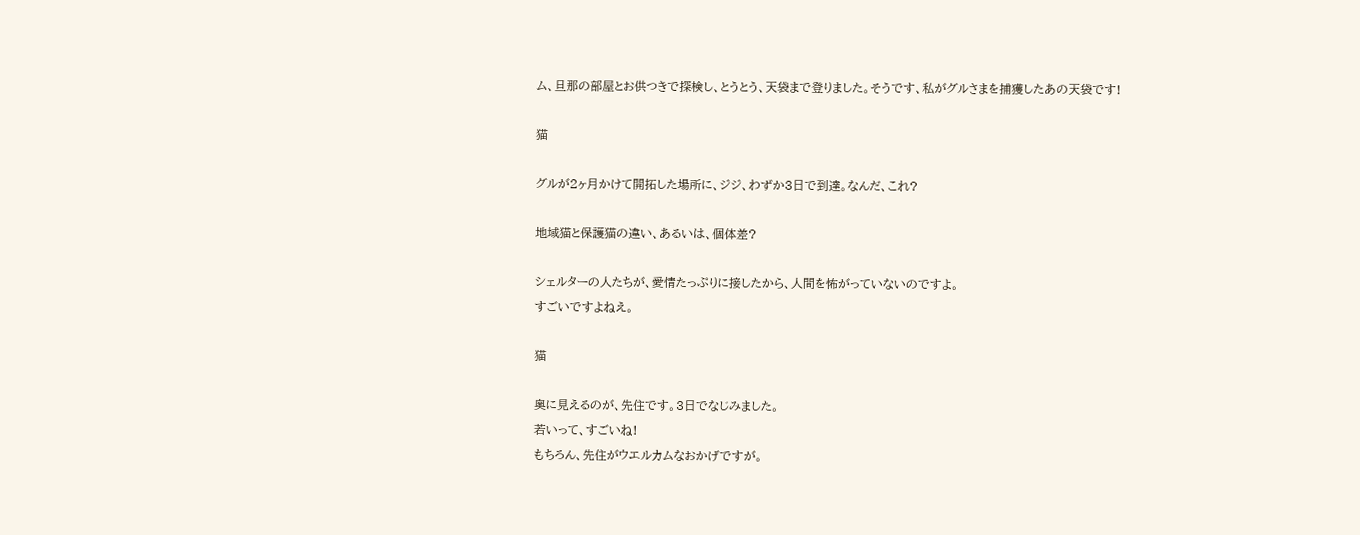ム、旦那の部屋とお供つきで探検し、とうとう、天袋まで登りました。そうです、私がグルさまを捕獲したあの天袋です!

猫

グルが2ヶ月かけて開拓した場所に、ジジ、わずか3日で到達。なんだ、これ?

地域猫と保護猫の違い、あるいは、個体差?

シェルターの人たちが、愛情たっぷりに接したから、人間を怖がっていないのですよ。
すごいですよねえ。

猫

奥に見えるのが、先住です。3日でなじみました。
若いって、すごいね!
もちろん、先住がウエルカムなおかげですが。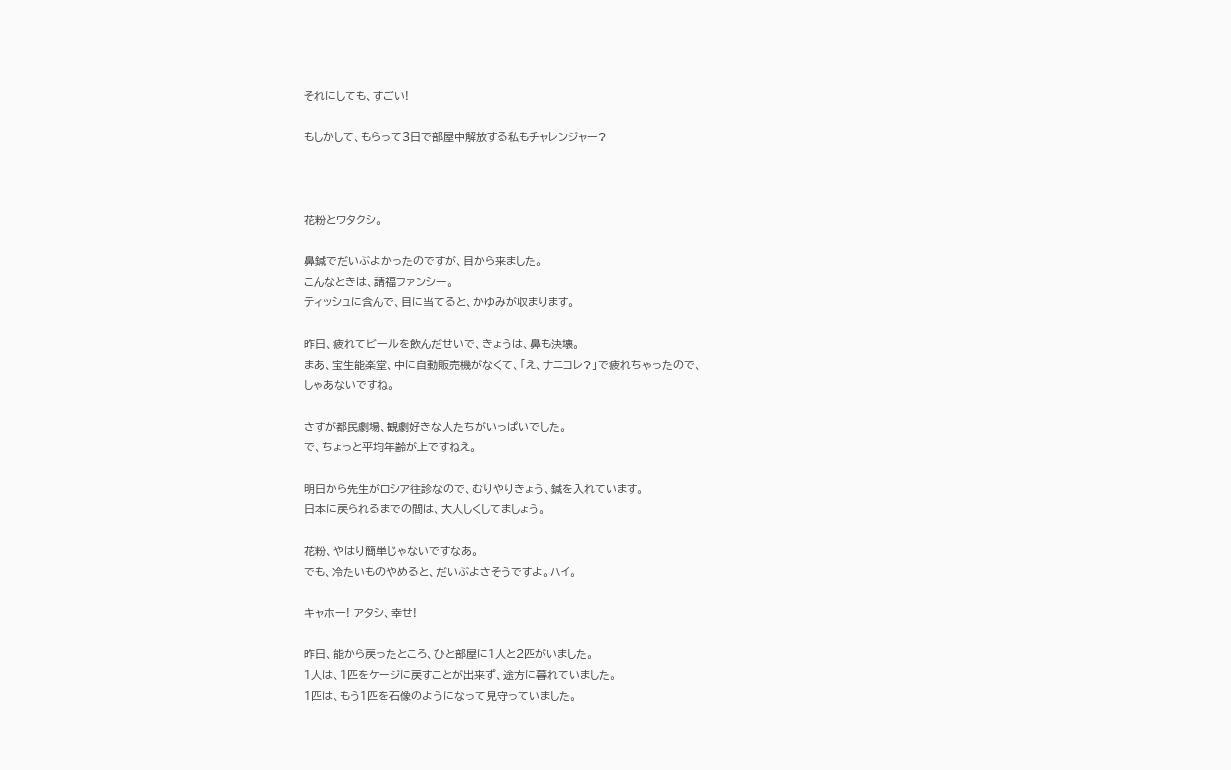それにしても、すごい!

もしかして、もらって3日で部屋中解放する私もチャレンジャー?



花粉とワタクシ。

鼻鍼でだいぶよかったのですが、目から来ました。
こんなときは、請福ファンシー。
ティッシュに含んで、目に当てると、かゆみが収まります。

昨日、疲れてビールを飲んだせいで、きょうは、鼻も決壊。
まあ、宝生能楽堂、中に自動販売機がなくて、「え、ナニコレ?」で疲れちゃったので、
しゃあないですね。

さすが都民劇場、観劇好きな人たちがいっぱいでした。
で、ちょっと平均年齢が上ですねえ。

明日から先生がロシア往診なので、むりやりきょう、鍼を入れています。
日本に戻られるまでの間は、大人しくしてましょう。

花粉、やはり簡単じゃないですなあ。
でも、冷たいものやめると、だいぶよさそうですよ。ハイ。

キャホー! アタシ、幸せ!

昨日、能から戻ったところ、ひと部屋に1人と2匹がいました。
1人は、1匹をケージに戻すことが出来ず、途方に暮れていました。
1匹は、もう1匹を石像のようになって見守っていました。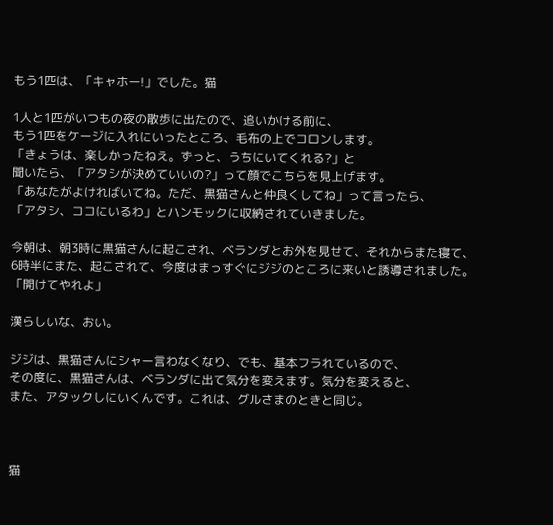もう1匹は、「キャホー!」でした。猫

1人と1匹がいつもの夜の散歩に出たので、追いかける前に、
もう1匹をケージに入れにいったところ、毛布の上でコロンします。
「きょうは、楽しかったねえ。ずっと、うちにいてくれる?」と
聞いたら、「アタシが決めていいの?」って顔でこちらを見上げます。
「あなたがよければいてね。ただ、黒猫さんと仲良くしてね」って言ったら、
「アタシ、ココにいるわ」とハンモックに収納されていきました。

今朝は、朝3時に黒猫さんに起こされ、ベランダとお外を見せて、それからまた寝て、
6時半にまた、起こされて、今度はまっすぐにジジのところに来いと誘導されました。
「開けてやれよ」

漢らしいな、おい。

ジジは、黒猫さんにシャー言わなくなり、でも、基本フラれているので、
その度に、黒猫さんは、ベランダに出て気分を変えます。気分を変えると、
また、アタックしにいくんです。これは、グルさまのときと同じ。



猫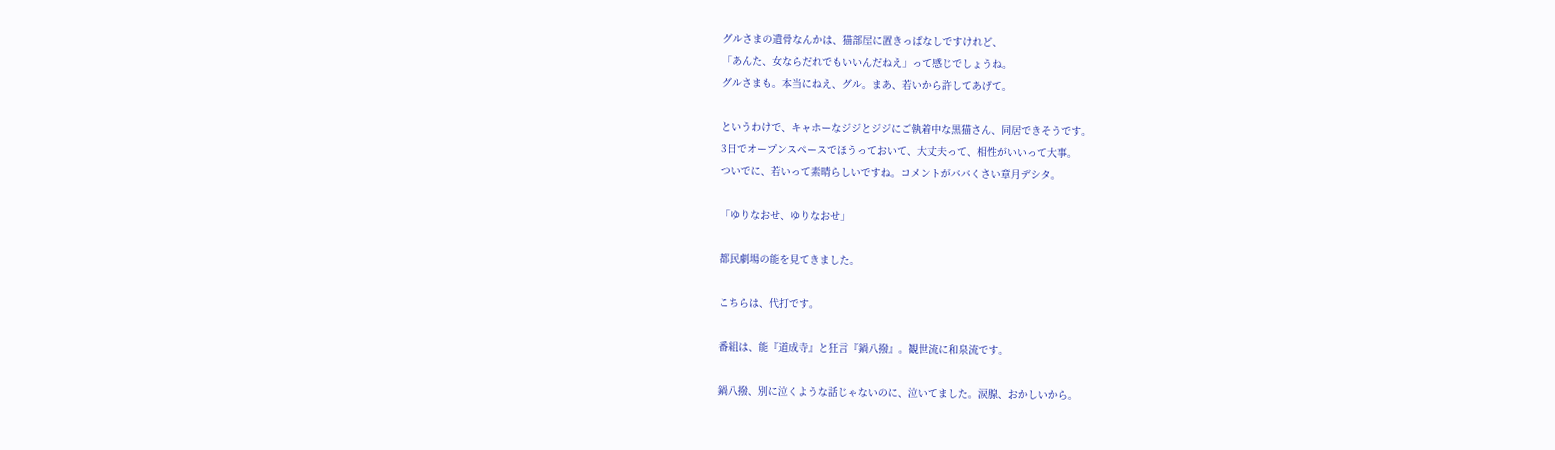グルさまの遺骨なんかは、猫部屋に置きっぱなしですけれど、
「あんた、女ならだれでもいいんだねえ」って感じでしょうね。
グルさまも。本当にねえ、グル。まあ、若いから許してあげて。

というわけで、キャホーなジジとジジにご執着中な黒猫さん、同居できそうです。
3日でオープンスペースでほうっておいて、大丈夫って、相性がいいって大事。
ついでに、若いって素晴らしいですね。コメントがババくさい章月デシタ。

「ゆりなおせ、ゆりなおせ」

都民劇場の能を見てきました。

こちらは、代打です。

番組は、能『道成寺』と狂言『鍋八撥』。観世流に和泉流です。

鍋八撥、別に泣くような話じゃないのに、泣いてました。涙腺、おかしいから。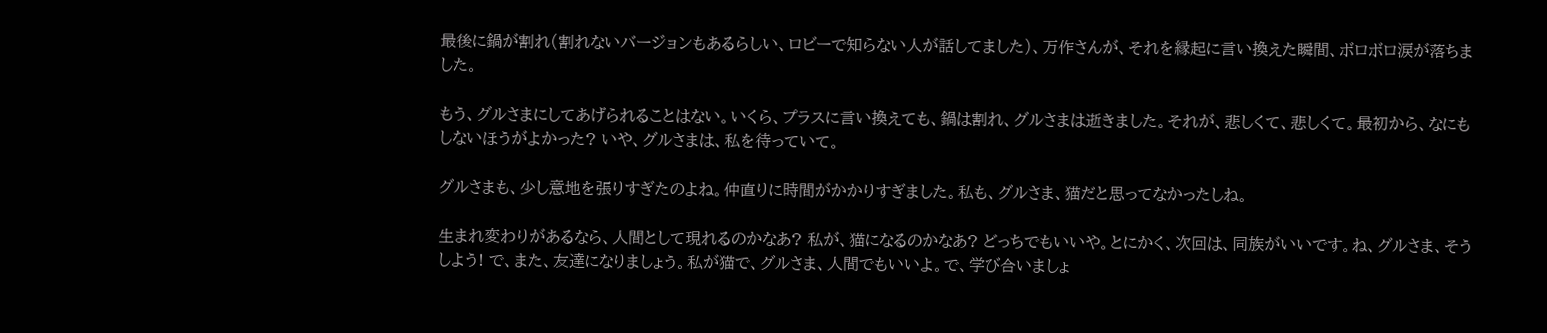最後に鍋が割れ(割れないバージョンもあるらしい、ロビーで知らない人が話してました)、万作さんが、それを縁起に言い換えた瞬間、ボロボロ涙が落ちました。

もう、グルさまにしてあげられることはない。いくら、プラスに言い換えても、鍋は割れ、グルさまは逝きました。それが、悲しくて、悲しくて。最初から、なにもしないほうがよかった? いや、グルさまは、私を待っていて。

グルさまも、少し意地を張りすぎたのよね。仲直りに時間がかかりすぎました。私も、グルさま、猫だと思ってなかったしね。

生まれ変わりがあるなら、人間として現れるのかなあ? 私が、猫になるのかなあ? どっちでもいいや。とにかく、次回は、同族がいいです。ね、グルさま、そうしよう! で、また、友達になりましょう。私が猫で、グルさま、人間でもいいよ。で、学び合いましょ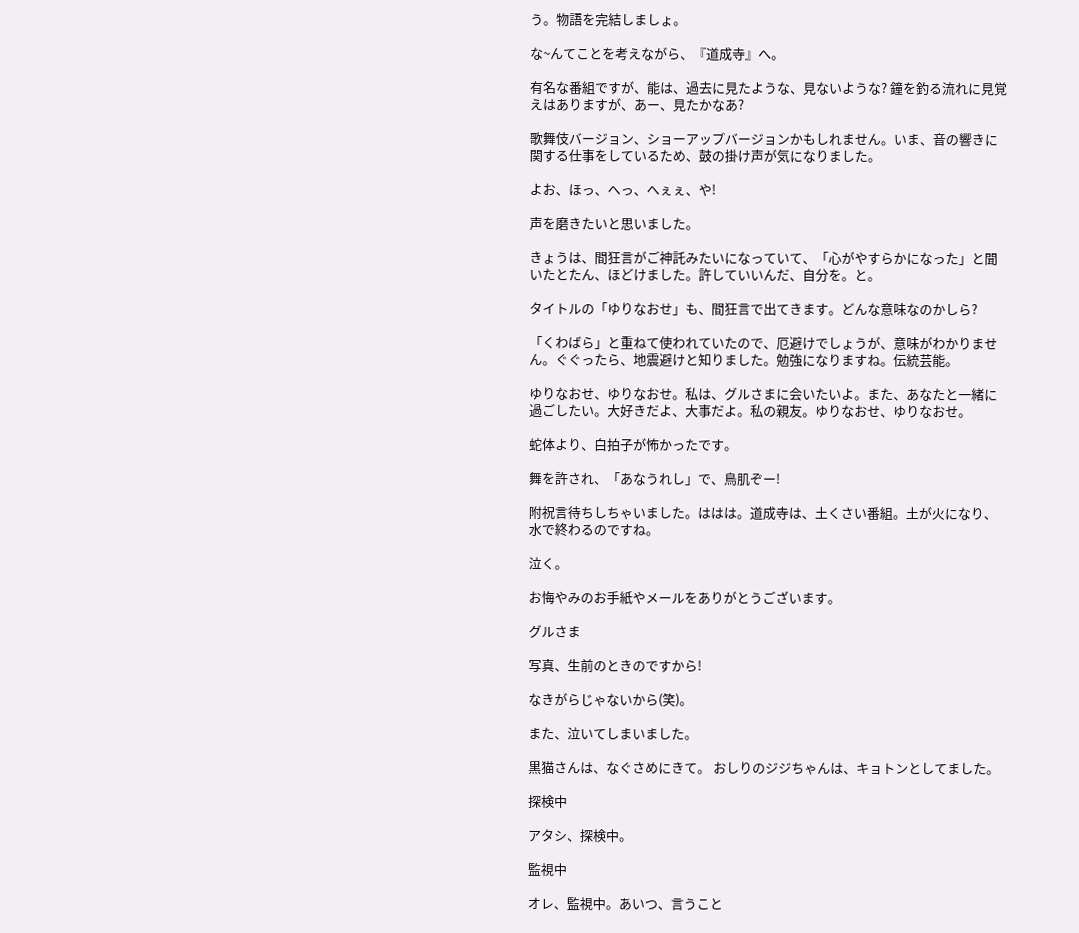う。物語を完結しましょ。

な~んてことを考えながら、『道成寺』へ。

有名な番組ですが、能は、過去に見たような、見ないような? 鐘を釣る流れに見覚えはありますが、あー、見たかなあ?

歌舞伎バージョン、ショーアップバージョンかもしれません。いま、音の響きに関する仕事をしているため、鼓の掛け声が気になりました。

よお、ほっ、へっ、へぇぇ、や!

声を磨きたいと思いました。

きょうは、間狂言がご神託みたいになっていて、「心がやすらかになった」と聞いたとたん、ほどけました。許していいんだ、自分を。と。

タイトルの「ゆりなおせ」も、間狂言で出てきます。どんな意味なのかしら?

「くわばら」と重ねて使われていたので、厄避けでしょうが、意味がわかりません。ぐぐったら、地震避けと知りました。勉強になりますね。伝統芸能。

ゆりなおせ、ゆりなおせ。私は、グルさまに会いたいよ。また、あなたと一緒に過ごしたい。大好きだよ、大事だよ。私の親友。ゆりなおせ、ゆりなおせ。

蛇体より、白拍子が怖かったです。

舞を許され、「あなうれし」で、鳥肌ぞー!

附祝言待ちしちゃいました。ははは。道成寺は、土くさい番組。土が火になり、水で終わるのですね。

泣く。

お悔やみのお手紙やメールをありがとうございます。

グルさま

写真、生前のときのですから!

なきがらじゃないから(笑)。

また、泣いてしまいました。

黒猫さんは、なぐさめにきて。 おしりのジジちゃんは、キョトンとしてました。

探検中

アタシ、探検中。

監視中

オレ、監視中。あいつ、言うこと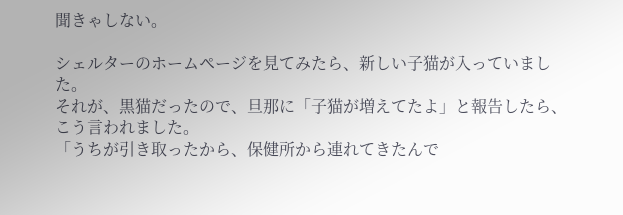聞きゃしない。

シェルターのホームページを見てみたら、新しい子猫が入っていました。
それが、黒猫だったので、旦那に「子猫が増えてたよ」と報告したら、こう言われました。
「うちが引き取ったから、保健所から連れてきたんで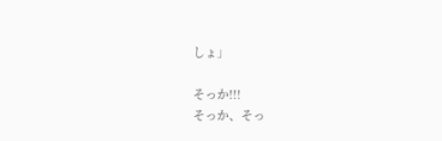しょ」

そっか!!!
そっか、そっ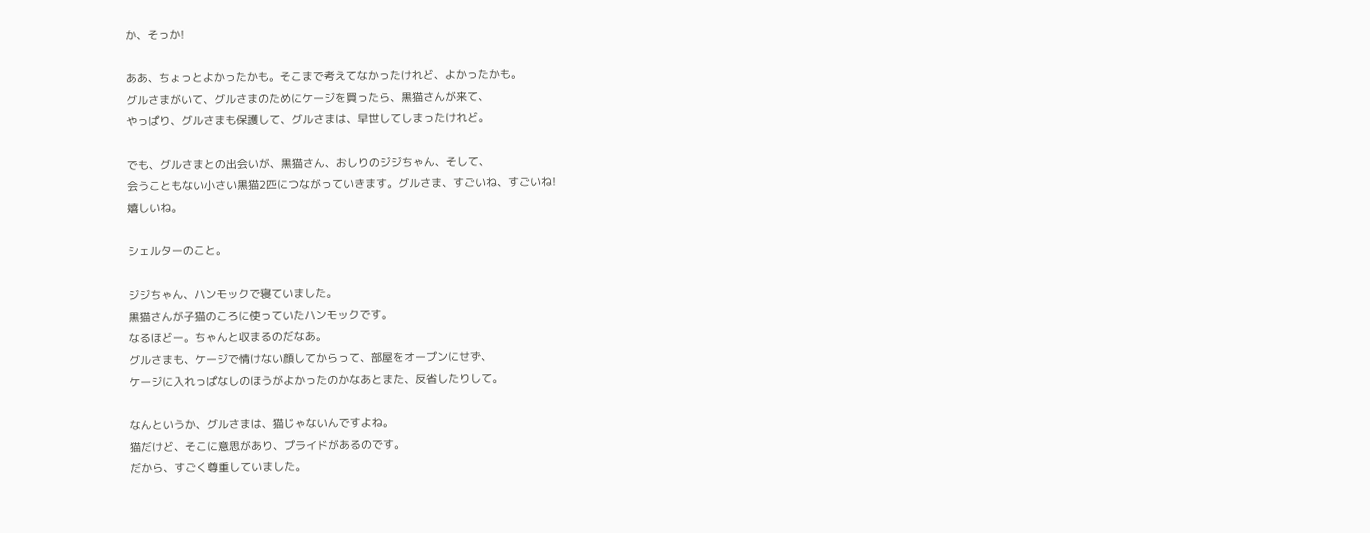か、そっか!

ああ、ちょっとよかったかも。そこまで考えてなかったけれど、よかったかも。
グルさまがいて、グルさまのためにケージを買ったら、黒猫さんが来て、
やっぱり、グルさまも保護して、グルさまは、早世してしまったけれど。

でも、グルさまとの出会いが、黒猫さん、おしりのジジちゃん、そして、
会うこともない小さい黒猫2匹につながっていきます。グルさま、すごいね、すごいね!
嬉しいね。

シェルターのこと。

ジジちゃん、ハンモックで寝ていました。
黒猫さんが子猫のころに使っていたハンモックです。
なるほどー。ちゃんと収まるのだなあ。
グルさまも、ケージで情けない顔してからって、部屋をオープンにせず、
ケージに入れっぱなしのほうがよかったのかなあとまた、反省したりして。

なんというか、グルさまは、猫じゃないんですよね。
猫だけど、そこに意思があり、プライドがあるのです。
だから、すごく尊重していました。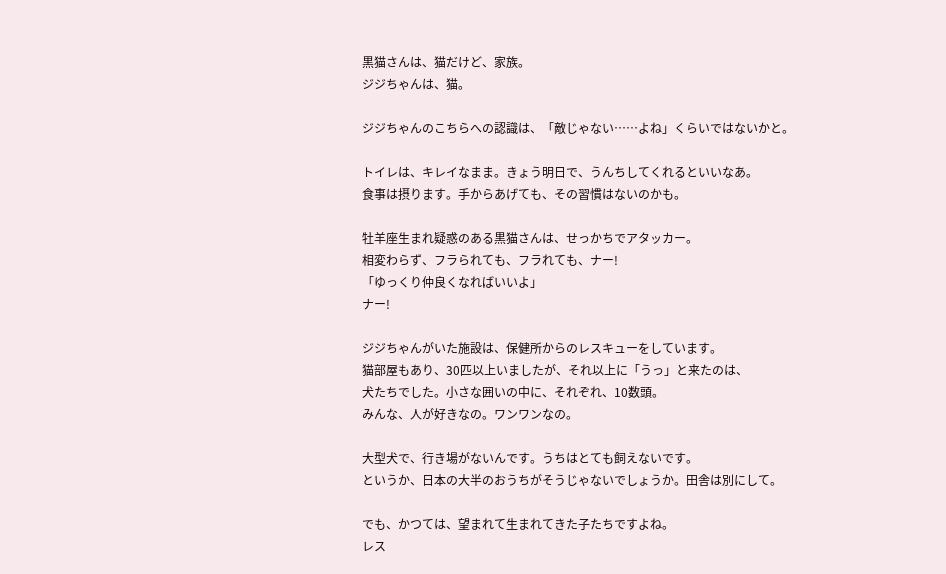黒猫さんは、猫だけど、家族。
ジジちゃんは、猫。

ジジちゃんのこちらへの認識は、「敵じゃない……よね」くらいではないかと。

トイレは、キレイなまま。きょう明日で、うんちしてくれるといいなあ。
食事は摂ります。手からあげても、その習慣はないのかも。

牡羊座生まれ疑惑のある黒猫さんは、せっかちでアタッカー。
相変わらず、フラられても、フラれても、ナー!
「ゆっくり仲良くなればいいよ」
ナー!

ジジちゃんがいた施設は、保健所からのレスキューをしています。
猫部屋もあり、30匹以上いましたが、それ以上に「うっ」と来たのは、
犬たちでした。小さな囲いの中に、それぞれ、10数頭。
みんな、人が好きなの。ワンワンなの。

大型犬で、行き場がないんです。うちはとても飼えないです。
というか、日本の大半のおうちがそうじゃないでしょうか。田舎は別にして。

でも、かつては、望まれて生まれてきた子たちですよね。
レス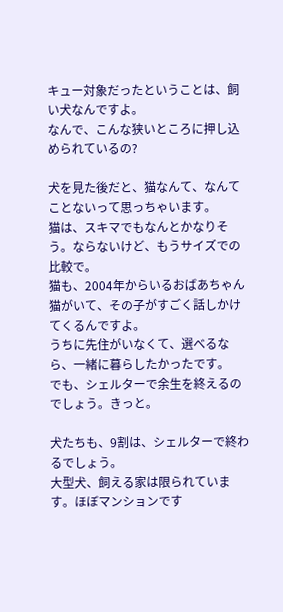キュー対象だったということは、飼い犬なんですよ。
なんで、こんな狭いところに押し込められているの?

犬を見た後だと、猫なんて、なんてことないって思っちゃいます。
猫は、スキマでもなんとかなりそう。ならないけど、もうサイズでの比較で。
猫も、2004年からいるおばあちゃん猫がいて、その子がすごく話しかけてくるんですよ。
うちに先住がいなくて、選べるなら、一緒に暮らしたかったです。
でも、シェルターで余生を終えるのでしょう。きっと。

犬たちも、9割は、シェルターで終わるでしょう。
大型犬、飼える家は限られています。ほぼマンションです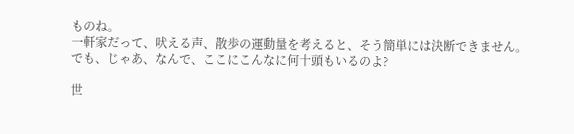ものね。
一軒家だって、吠える声、散歩の運動量を考えると、そう簡単には決断できません。
でも、じゃあ、なんで、ここにこんなに何十頭もいるのよ?

世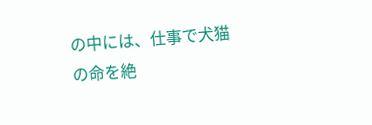の中には、仕事で犬猫の命を絶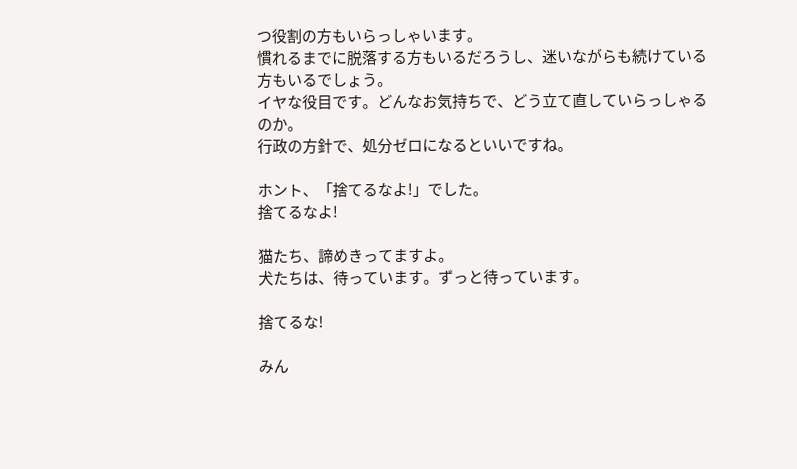つ役割の方もいらっしゃいます。
慣れるまでに脱落する方もいるだろうし、迷いながらも続けている方もいるでしょう。
イヤな役目です。どんなお気持ちで、どう立て直していらっしゃるのか。
行政の方針で、処分ゼロになるといいですね。

ホント、「捨てるなよ!」でした。
捨てるなよ!

猫たち、諦めきってますよ。
犬たちは、待っています。ずっと待っています。

捨てるな!

みん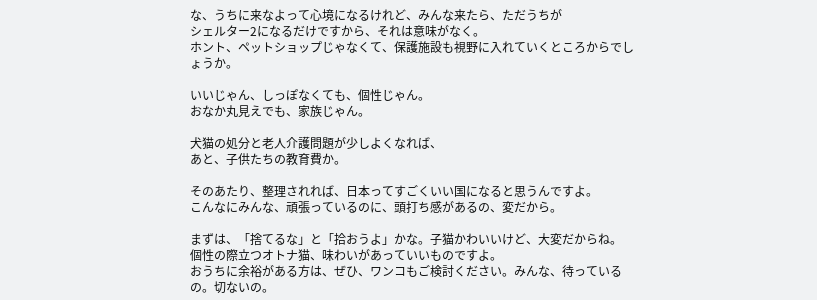な、うちに来なよって心境になるけれど、みんな来たら、ただうちが
シェルター2になるだけですから、それは意味がなく。
ホント、ペットショップじゃなくて、保護施設も視野に入れていくところからでしょうか。

いいじゃん、しっぽなくても、個性じゃん。
おなか丸見えでも、家族じゃん。

犬猫の処分と老人介護問題が少しよくなれば、
あと、子供たちの教育費か。

そのあたり、整理されれば、日本ってすごくいい国になると思うんですよ。
こんなにみんな、頑張っているのに、頭打ち感があるの、変だから。

まずは、「捨てるな」と「拾おうよ」かな。子猫かわいいけど、大変だからね。
個性の際立つオトナ猫、味わいがあっていいものですよ。
おうちに余裕がある方は、ぜひ、ワンコもご検討ください。みんな、待っているの。切ないの。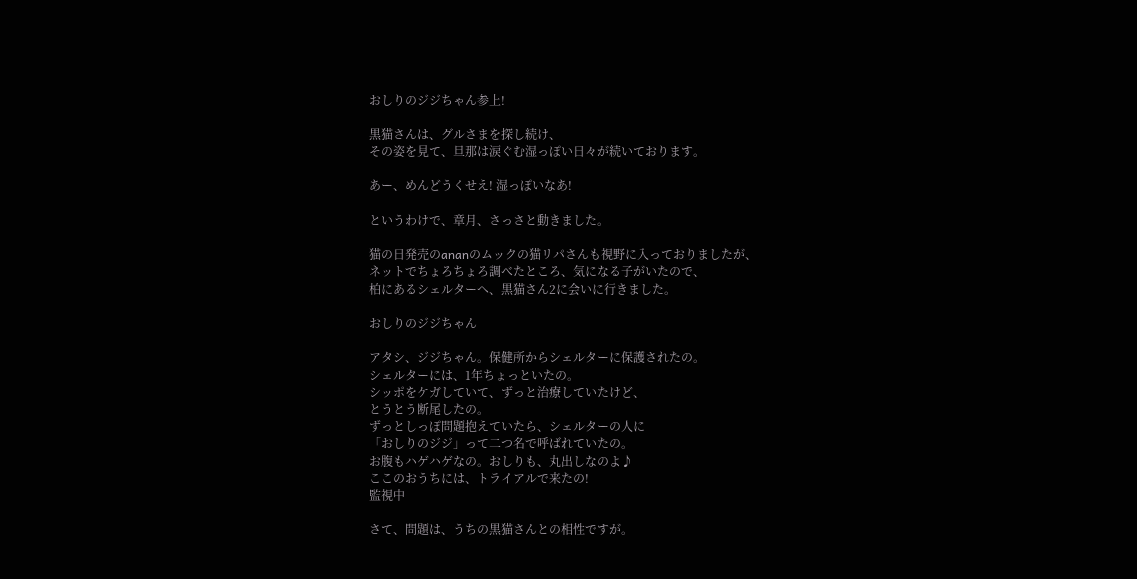おしりのジジちゃん参上!

黒猫さんは、グルさまを探し続け、
その姿を見て、旦那は涙ぐむ湿っぽい日々が続いております。

あー、めんどうくせえ! 湿っぽいなあ!

というわけで、章月、さっさと動きました。

猫の日発売のananのムックの猫リパさんも視野に入っておりましたが、
ネットでちょろちょろ調べたところ、気になる子がいたので、
柏にあるシェルターへ、黒猫さん2に会いに行きました。

おしりのジジちゃん

アタシ、ジジちゃん。保健所からシェルターに保護されたの。
シェルターには、1年ちょっといたの。
シッポをケガしていて、ずっと治療していたけど、
とうとう断尾したの。
ずっとしっぽ問題抱えていたら、シェルターの人に
「おしりのジジ」って二つ名で呼ばれていたの。
お腹もハゲハゲなの。おしりも、丸出しなのよ♪
ここのおうちには、トライアルで来たの!
監視中

さて、問題は、うちの黒猫さんとの相性ですが。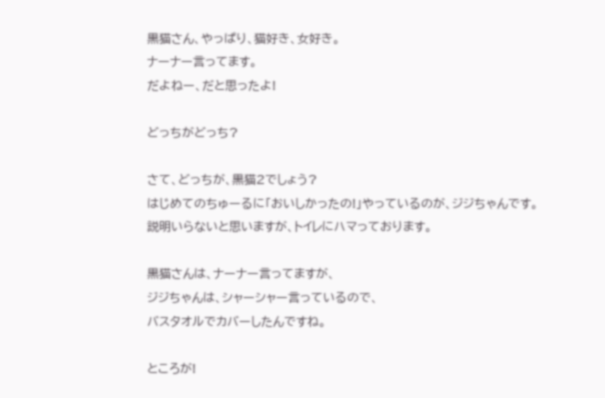黒猫さん、やっぱり、猫好き、女好き。
ナーナー言ってます。
だよねー、だと思ったよ!

どっちがどっち?

さて、どっちが、黒猫2でしょう?
はじめてのちゅーるに「おいしかったの!」やっているのが、ジジちゃんです。
説明いらないと思いますが、トイレにハマっております。

黒猫さんは、ナーナー言ってますが、
ジジちゃんは、シャーシャー言っているので、
バスタオルでカバーしたんですね。

ところが!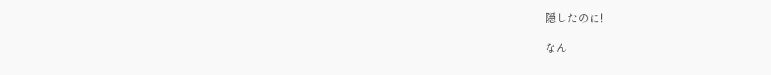隠したのに!

なん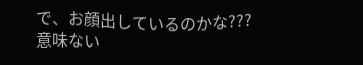で、お顔出しているのかな??? 意味ない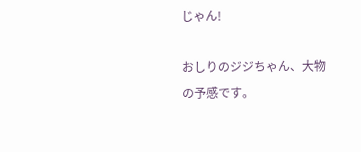じゃん!

おしりのジジちゃん、大物の予感です。